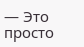— Это просто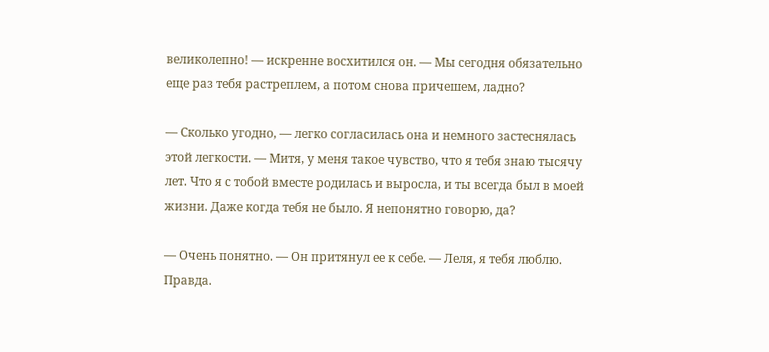великолепно! — искренне восхитился он. — Мы сегодня обязательно еще раз тебя растреплем, а потом снова причешем, ладно?

— Сколько угодно, — легко согласилась она и немного застеснялась этой легкости. — Митя, у меня такое чувство, что я тебя знаю тысячу лет. Что я с тобой вместе родилась и выросла, и ты всегда был в моей жизни. Даже когда тебя не было. Я непонятно говорю, да?

— Очень понятно. — Он притянул ее к себе. — Леля, я тебя люблю. Правда.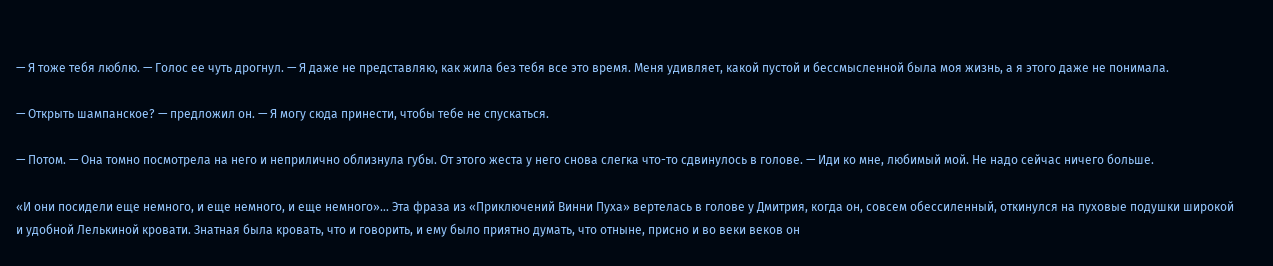— Я тоже тебя люблю. — Голос ее чуть дрогнул. — Я даже не представляю, как жила без тебя все это время. Меня удивляет, какой пустой и бессмысленной была моя жизнь, а я этого даже не понимала.

— Открыть шампанское? — предложил он. — Я могу сюда принести, чтобы тебе не спускаться.

— Потом. — Она томно посмотрела на него и неприлично облизнула губы. От этого жеста у него снова слегка что-то сдвинулось в голове. — Иди ко мне, любимый мой. Не надо сейчас ничего больше.

«И они посидели еще немного, и еще немного, и еще немного»… Эта фраза из «Приключений Винни Пуха» вертелась в голове у Дмитрия, когда он, совсем обессиленный, откинулся на пуховые подушки широкой и удобной Лелькиной кровати. Знатная была кровать, что и говорить, и ему было приятно думать, что отныне, присно и во веки веков он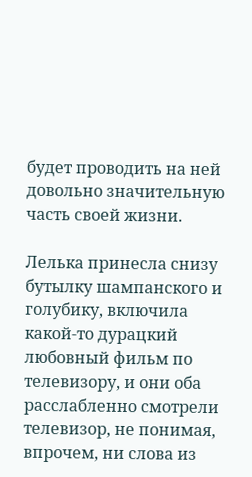будет проводить на ней довольно значительную часть своей жизни.

Лелька принесла снизу бутылку шампанского и голубику, включила какой-то дурацкий любовный фильм по телевизору, и они оба расслабленно смотрели телевизор, не понимая, впрочем, ни слова из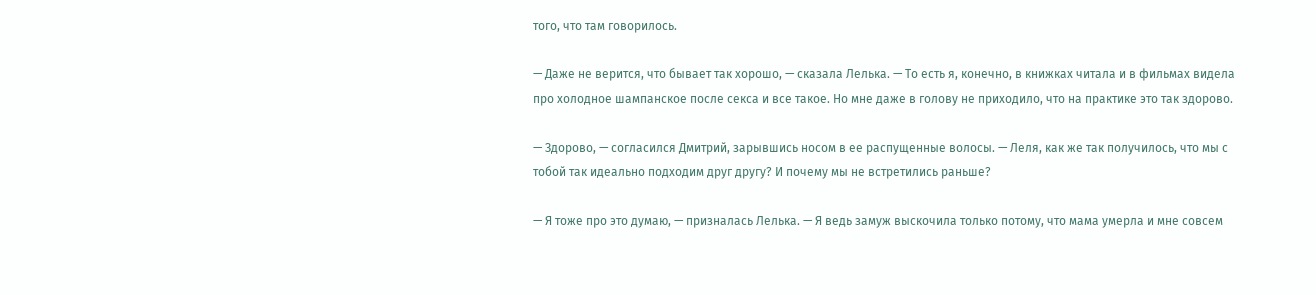того, что там говорилось.

— Даже не верится, что бывает так хорошо, — сказала Лелька. — То есть я, конечно, в книжках читала и в фильмах видела про холодное шампанское после секса и все такое. Но мне даже в голову не приходило, что на практике это так здорово.

— Здорово, — согласился Дмитрий, зарывшись носом в ее распущенные волосы. — Леля, как же так получилось, что мы с тобой так идеально подходим друг другу? И почему мы не встретились раньше?

— Я тоже про это думаю, — призналась Лелька. — Я ведь замуж выскочила только потому, что мама умерла и мне совсем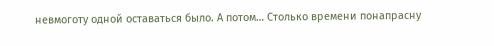невмоготу одной оставаться было. А потом… Столько времени понапрасну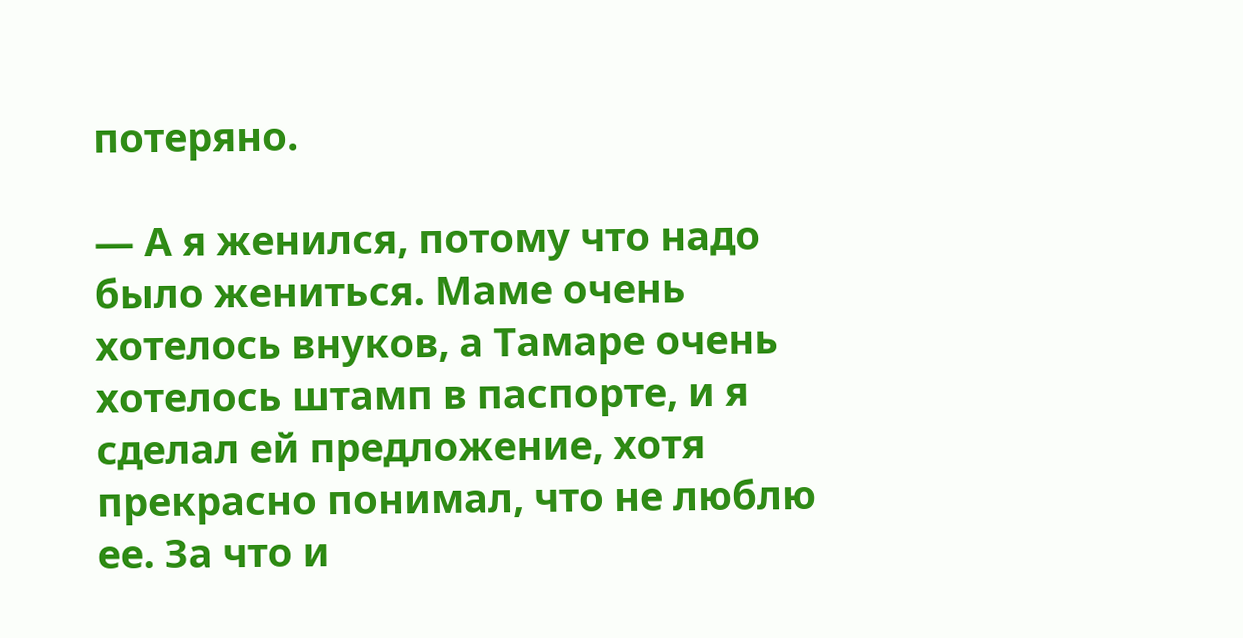потеряно.

— А я женился, потому что надо было жениться. Маме очень хотелось внуков, а Тамаре очень хотелось штамп в паспорте, и я сделал ей предложение, хотя прекрасно понимал, что не люблю ее. За что и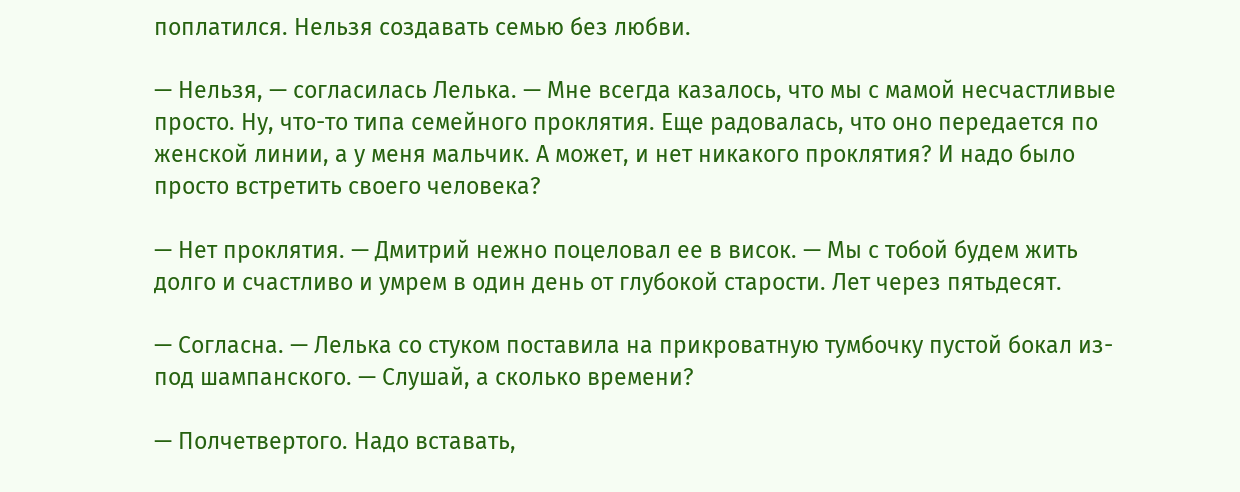поплатился. Нельзя создавать семью без любви.

— Нельзя, — согласилась Лелька. — Мне всегда казалось, что мы с мамой несчастливые просто. Ну, что-то типа семейного проклятия. Еще радовалась, что оно передается по женской линии, а у меня мальчик. А может, и нет никакого проклятия? И надо было просто встретить своего человека?

— Нет проклятия. — Дмитрий нежно поцеловал ее в висок. — Мы с тобой будем жить долго и счастливо и умрем в один день от глубокой старости. Лет через пятьдесят.

— Согласна. — Лелька со стуком поставила на прикроватную тумбочку пустой бокал из-под шампанского. — Слушай, а сколько времени?

— Полчетвертого. Надо вставать,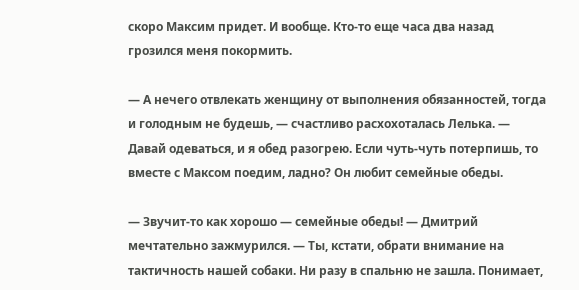скоро Максим придет. И вообще. Кто-то еще часа два назад грозился меня покормить.

— А нечего отвлекать женщину от выполнения обязанностей, тогда и голодным не будешь, — счастливо расхохоталась Лелька. — Давай одеваться, и я обед разогрею. Если чуть-чуть потерпишь, то вместе с Максом поедим, ладно? Он любит семейные обеды.

— Звучит-то как хорошо — семейные обеды! — Дмитрий мечтательно зажмурился. — Ты, кстати, обрати внимание на тактичность нашей собаки. Ни разу в спальню не зашла. Понимает,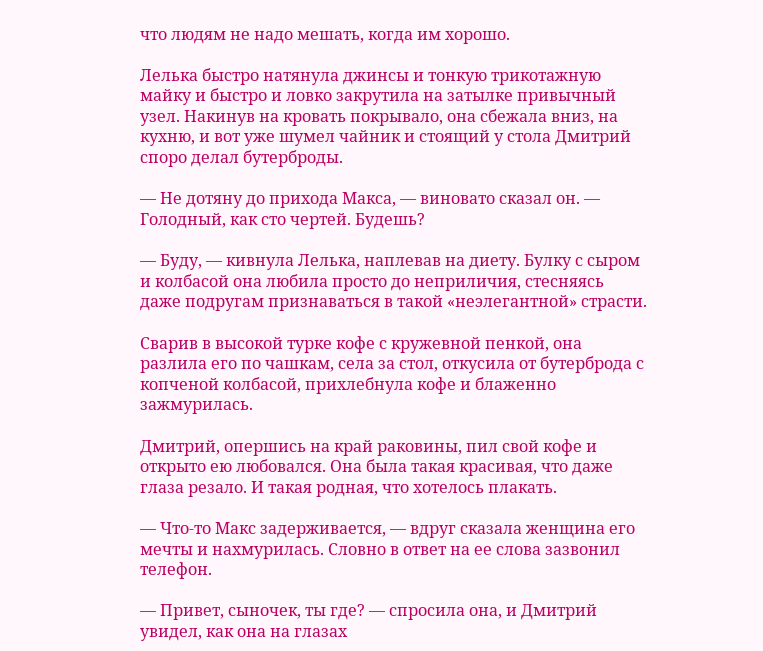что людям не надо мешать, когда им хорошо.

Лелька быстро натянула джинсы и тонкую трикотажную майку и быстро и ловко закрутила на затылке привычный узел. Накинув на кровать покрывало, она сбежала вниз, на кухню, и вот уже шумел чайник и стоящий у стола Дмитрий споро делал бутерброды.

— Не дотяну до прихода Макса, — виновато сказал он. — Голодный, как сто чертей. Будешь?

— Буду, — кивнула Лелька, наплевав на диету. Булку с сыром и колбасой она любила просто до неприличия, стесняясь даже подругам признаваться в такой «неэлегантной» страсти.

Сварив в высокой турке кофе с кружевной пенкой, она разлила его по чашкам, села за стол, откусила от бутерброда с копченой колбасой, прихлебнула кофе и блаженно зажмурилась.

Дмитрий, опершись на край раковины, пил свой кофе и открыто ею любовался. Она была такая красивая, что даже глаза резало. И такая родная, что хотелось плакать.

— Что-то Макс задерживается, — вдруг сказала женщина его мечты и нахмурилась. Словно в ответ на ее слова зазвонил телефон.

— Привет, сыночек, ты где? — спросила она, и Дмитрий увидел, как она на глазах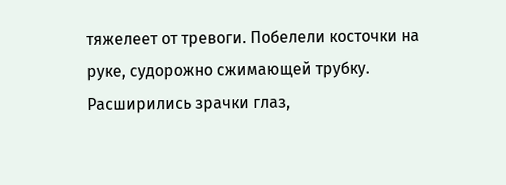тяжелеет от тревоги. Побелели косточки на руке, судорожно сжимающей трубку. Расширились зрачки глаз,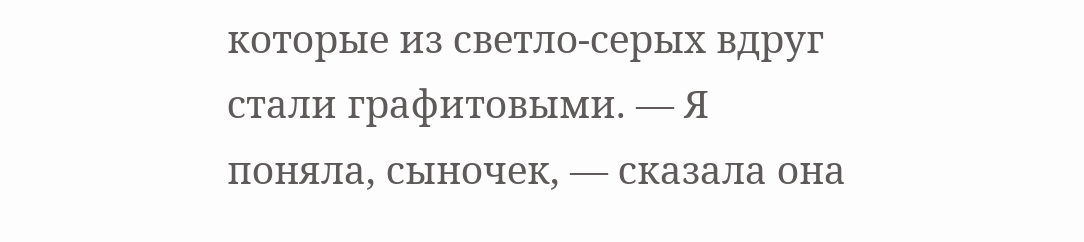которые из светло-серых вдруг стали графитовыми. — Я поняла, сыночек, — сказала она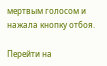мертвым голосом и нажала кнопку отбоя.

Перейти на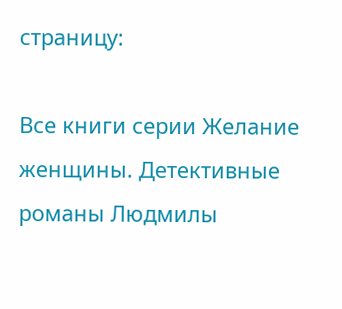страницу:

Все книги серии Желание женщины. Детективные романы Людмилы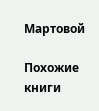Мартовой

Похожие книги